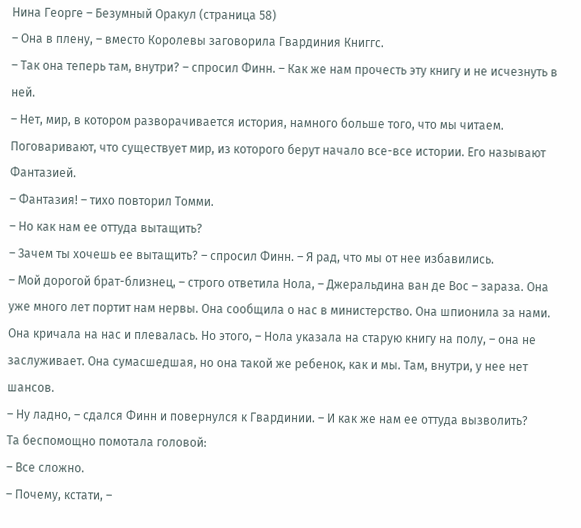Нина Георге – Безумный Оракул (страница 58)
– Она в плену, – вместо Королевы заговорила Гвардиния Книггс.
– Так она теперь там, внутри? – спросил Финн. – Как же нам прочесть эту книгу и не исчезнуть в ней.
– Нет, мир, в котором разворачивается история, намного больше того, что мы читаем. Поговаривают, что существует мир, из которого берут начало все-все истории. Его называют Фантазией.
– Фантазия! – тихо повторил Томми.
– Но как нам ее оттуда вытащить?
– Зачем ты хочешь ее вытащить? – спросил Финн. – Я рад, что мы от нее избавились.
– Мой дорогой брат-близнец, – строго ответила Нола, – Джеральдина ван де Вос – зараза. Она уже много лет портит нам нервы. Она сообщила о нас в министерство. Она шпионила за нами. Она кричала на нас и плевалась. Но этого, – Нола указала на старую книгу на полу, – она не заслуживает. Она сумасшедшая, но она такой же ребенок, как и мы. Там, внутри, у нее нет шансов.
– Ну ладно, – сдался Финн и повернулся к Гвардинии. – И как же нам ее оттуда вызволить?
Та беспомощно помотала головой:
– Все сложно.
– Почему, кстати, –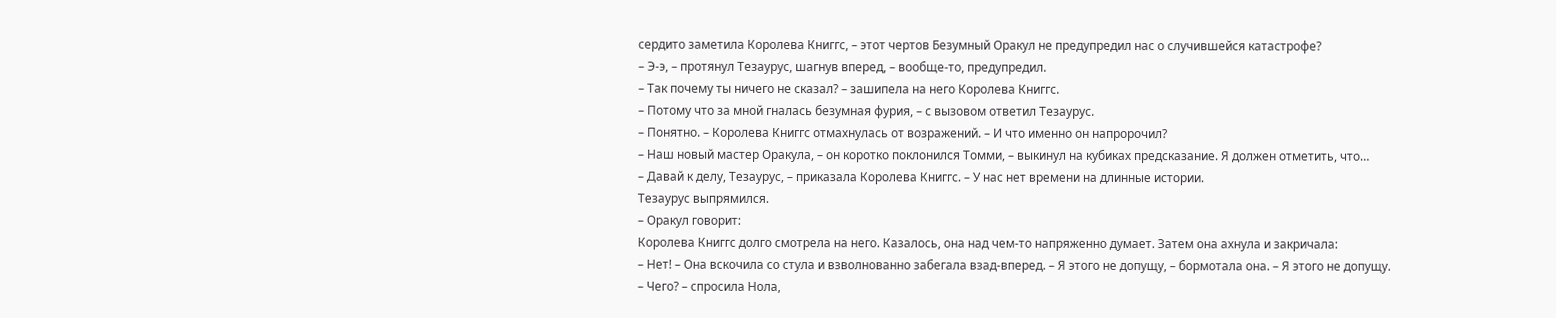сердито заметила Королева Книггс, – этот чертов Безумный Оракул не предупредил нас о случившейся катастрофе?
– Э-э, – протянул Тезаурус, шагнув вперед, – вообще-то, предупредил.
– Так почему ты ничего не сказал? – зашипела на него Королева Книггс.
– Потому что за мной гналась безумная фурия, – с вызовом ответил Тезаурус.
– Понятно. – Королева Книггс отмахнулась от возражений. – И что именно он напророчил?
– Наш новый мастер Оракула, – он коротко поклонился Томми, – выкинул на кубиках предсказание. Я должен отметить, что…
– Давай к делу, Тезаурус, – приказала Королева Книггс. – У нас нет времени на длинные истории.
Тезаурус выпрямился.
– Оракул говорит:
Королева Книггс долго смотрела на него. Казалось, она над чем-то напряженно думает. Затем она ахнула и закричала:
– Нет! – Она вскочила со стула и взволнованно забегала взад-вперед. – Я этого не допущу, – бормотала она. – Я этого не допущу.
– Чего? – спросила Нола,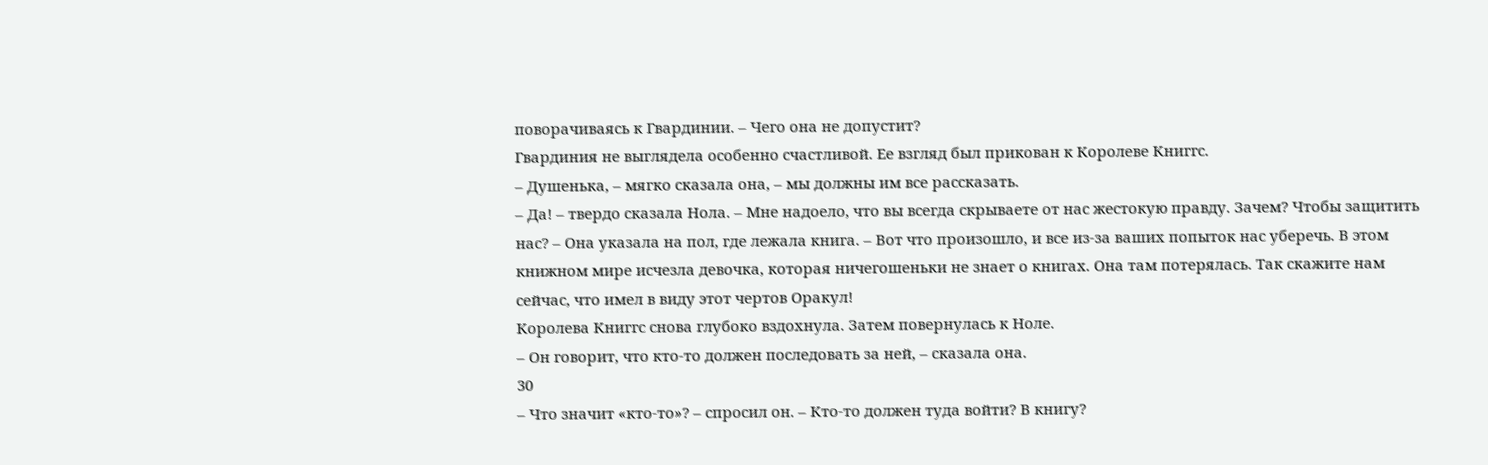поворачиваясь к Гвардинии. – Чего она не допустит?
Гвардиния не выглядела особенно счастливой. Ее взгляд был прикован к Королеве Книггс.
– Душенька, – мягко сказала она, – мы должны им все рассказать.
– Да! – твердо сказала Нола. – Мне надоело, что вы всегда скрываете от нас жестокую правду. Зачем? Чтобы защитить нас? – Она указала на пол, где лежала книга. – Вот что произошло, и все из-за ваших попыток нас уберечь. В этом книжном мире исчезла девочка, которая ничегошеньки не знает о книгах. Она там потерялась. Так скажите нам сейчас, что имел в виду этот чертов Оракул!
Королева Книггс снова глубоко вздохнула. Затем повернулась к Ноле.
– Он говорит, что кто-то должен последовать за ней, – сказала она.
30
– Что значит «кто-то»? – спросил он. – Кто-то должен туда войти? В книгу?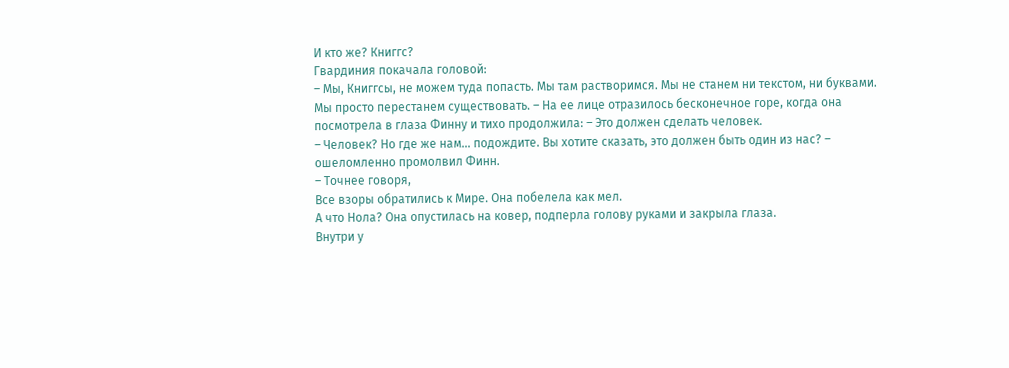И кто же? Книггс?
Гвардиния покачала головой:
– Мы, Книггсы, не можем туда попасть. Мы там растворимся. Мы не станем ни текстом, ни буквами. Мы просто перестанем существовать. – На ее лице отразилось бесконечное горе, когда она посмотрела в глаза Финну и тихо продолжила: – Это должен сделать человек.
– Человек? Но где же нам… подождите. Вы хотите сказать, это должен быть один из нас? – ошеломленно промолвил Финн.
– Точнее говоря,
Все взоры обратились к Мире. Она побелела как мел.
А что Нола? Она опустилась на ковер, подперла голову руками и закрыла глаза.
Внутри у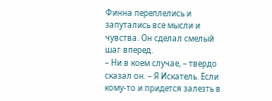Финна переплелись и запутались все мысли и чувства. Он сделал смелый шаг вперед.
– Ни в коем случае, – твердо сказал он. – Я Искатель. Если кому-то и придется залезть в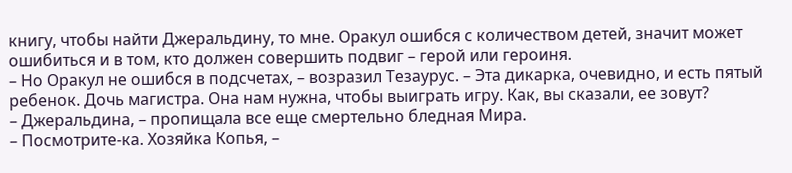книгу, чтобы найти Джеральдину, то мне. Оракул ошибся с количеством детей, значит может ошибиться и в том, кто должен совершить подвиг – герой или героиня.
– Но Оракул не ошибся в подсчетах, – возразил Тезаурус. – Эта дикарка, очевидно, и есть пятый ребенок. Дочь магистра. Она нам нужна, чтобы выиграть игру. Как, вы сказали, ее зовут?
– Джеральдина, – пропищала все еще смертельно бледная Мира.
– Посмотрите-ка. Хозяйка Копья, –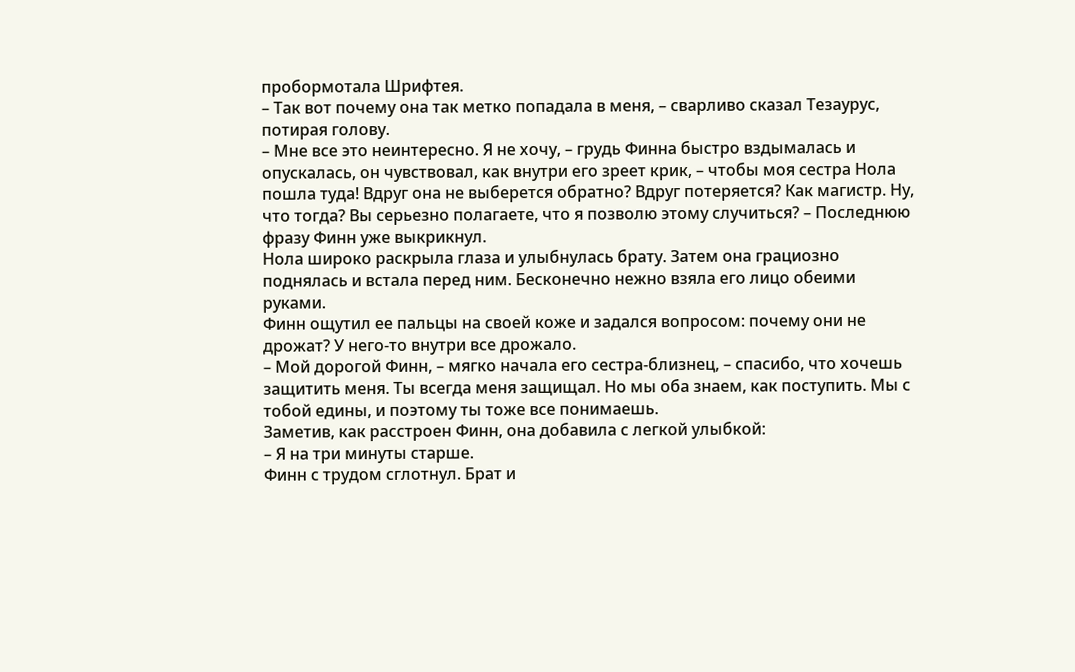пробормотала Шрифтея.
– Так вот почему она так метко попадала в меня, – сварливо сказал Тезаурус, потирая голову.
– Мне все это неинтересно. Я не хочу, – грудь Финна быстро вздымалась и опускалась, он чувствовал, как внутри его зреет крик, – чтобы моя сестра Нола пошла туда! Вдруг она не выберется обратно? Вдруг потеряется? Как магистр. Ну, что тогда? Вы серьезно полагаете, что я позволю этому случиться? – Последнюю фразу Финн уже выкрикнул.
Нола широко раскрыла глаза и улыбнулась брату. Затем она грациозно поднялась и встала перед ним. Бесконечно нежно взяла его лицо обеими руками.
Финн ощутил ее пальцы на своей коже и задался вопросом: почему они не дрожат? У него-то внутри все дрожало.
– Мой дорогой Финн, – мягко начала его сестра-близнец, – спасибо, что хочешь защитить меня. Ты всегда меня защищал. Но мы оба знаем, как поступить. Мы с тобой едины, и поэтому ты тоже все понимаешь.
Заметив, как расстроен Финн, она добавила с легкой улыбкой:
– Я на три минуты старше.
Финн с трудом сглотнул. Брат и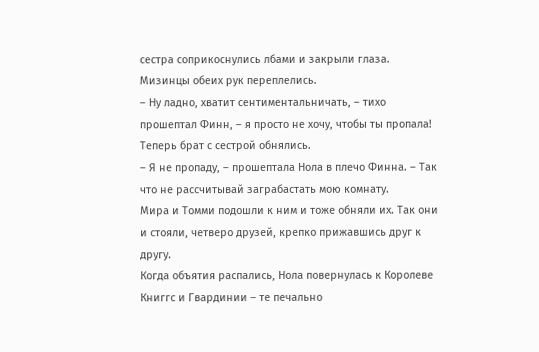сестра соприкоснулись лбами и закрыли глаза. Мизинцы обеих рук переплелись.
– Ну ладно, хватит сентиментальничать, – тихо прошептал Финн, – я просто не хочу, чтобы ты пропала!
Теперь брат с сестрой обнялись.
– Я не пропаду, – прошептала Нола в плечо Финна. – Так что не рассчитывай заграбастать мою комнату.
Мира и Томми подошли к ним и тоже обняли их. Так они и стояли, четверо друзей, крепко прижавшись друг к другу.
Когда объятия распались, Нола повернулась к Королеве Книггс и Гвардинии – те печально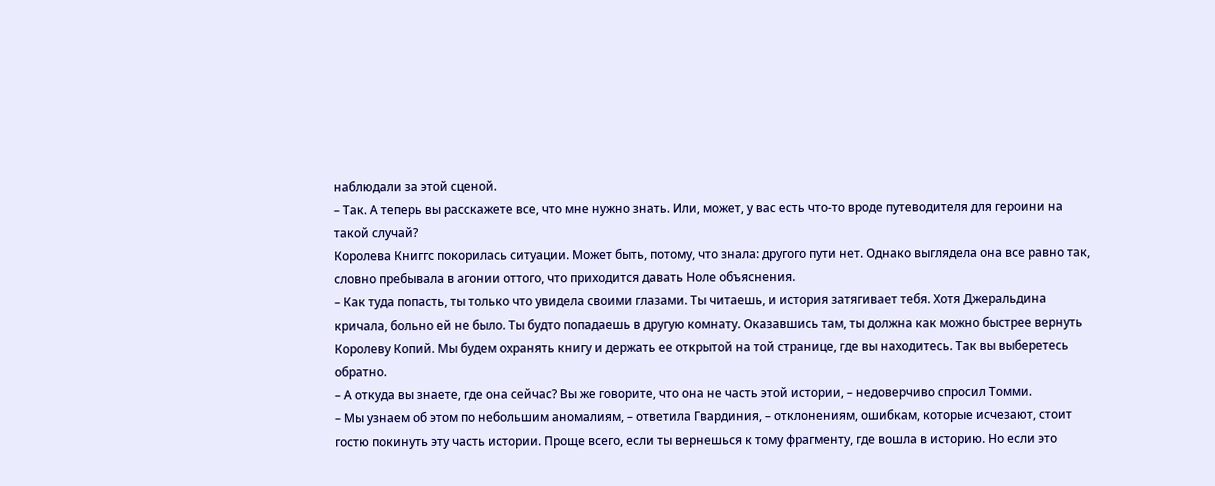наблюдали за этой сценой.
– Так. А теперь вы расскажете все, что мне нужно знать. Или, может, у вас есть что-то вроде путеводителя для героини на такой случай?
Королева Книггс покорилась ситуации. Может быть, потому, что знала: другого пути нет. Однако выглядела она все равно так, словно пребывала в агонии оттого, что приходится давать Ноле объяснения.
– Как туда попасть, ты только что увидела своими глазами. Ты читаешь, и история затягивает тебя. Хотя Джеральдина кричала, больно ей не было. Ты будто попадаешь в другую комнату. Оказавшись там, ты должна как можно быстрее вернуть Королеву Копий. Мы будем охранять книгу и держать ее открытой на той странице, где вы находитесь. Так вы выберетесь обратно.
– А откуда вы знаете, где она сейчас? Вы же говорите, что она не часть этой истории, – недоверчиво спросил Томми.
– Мы узнаем об этом по небольшим аномалиям, – ответила Гвардиния, – отклонениям, ошибкам, которые исчезают, стоит гостю покинуть эту часть истории. Проще всего, если ты вернешься к тому фрагменту, где вошла в историю. Но если это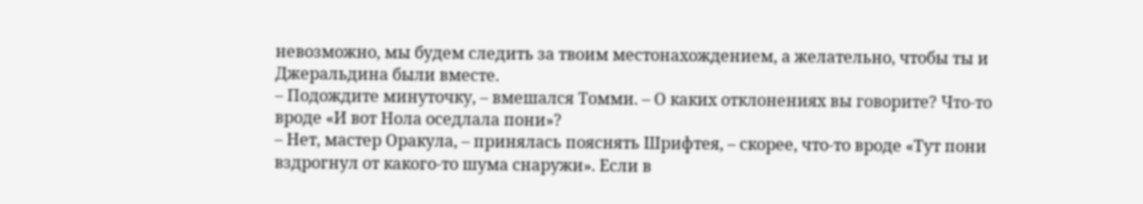невозможно, мы будем следить за твоим местонахождением, а желательно, чтобы ты и Джеральдина были вместе.
– Подождите минуточку, – вмешался Томми. – О каких отклонениях вы говорите? Что-то вроде «И вот Нола оседлала пони»?
– Нет, мастер Оракула, – принялась пояснять Шрифтея, – скорее, что-то вроде «Тут пони вздрогнул от какого-то шума снаружи». Если в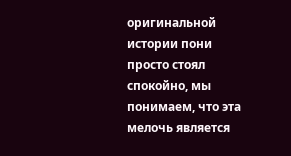оригинальной истории пони просто стоял спокойно, мы понимаем, что эта мелочь является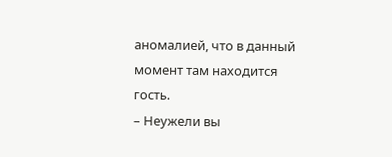аномалией, что в данный момент там находится гость.
– Неужели вы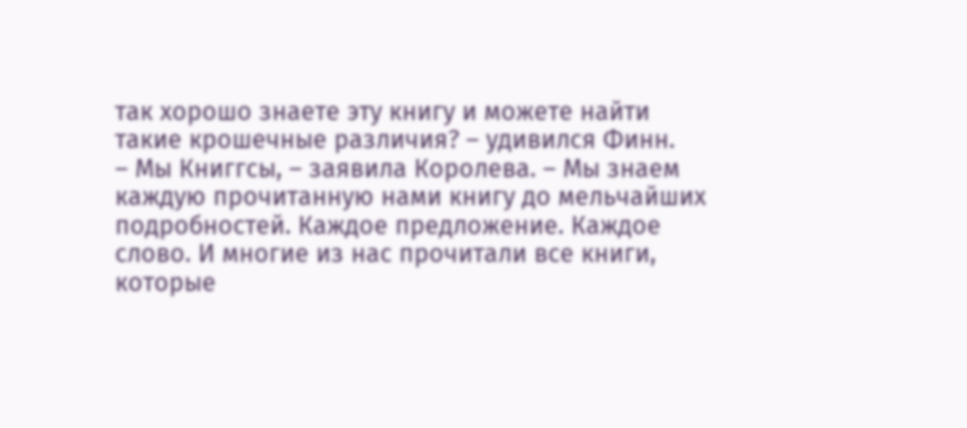так хорошо знаете эту книгу и можете найти такие крошечные различия? – удивился Финн.
– Мы Книггсы, – заявила Королева. – Мы знаем каждую прочитанную нами книгу до мельчайших подробностей. Каждое предложение. Каждое слово. И многие из нас прочитали все книги, которые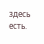здесь есть.